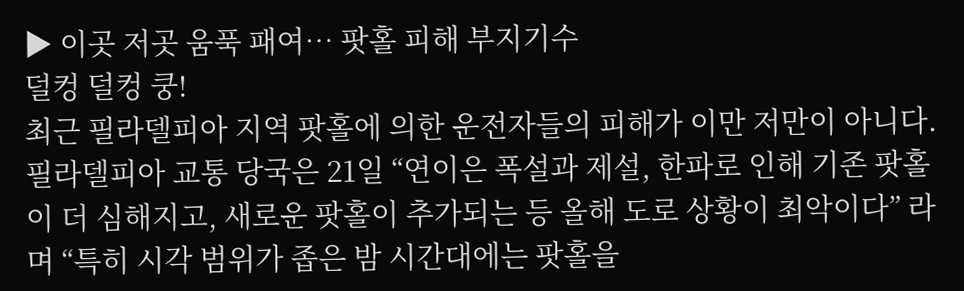▶ 이곳 저곳 움푹 패여… 팟홀 피해 부지기수
덜컹 덜컹 쿵!
최근 필라델피아 지역 팟홀에 의한 운전자들의 피해가 이만 저만이 아니다.
필라델피아 교통 당국은 21일 “연이은 폭설과 제설, 한파로 인해 기존 팟홀이 더 심해지고, 새로운 팟홀이 추가되는 등 올해 도로 상황이 최악이다” 라며 “특히 시각 범위가 좁은 밤 시간대에는 팟홀을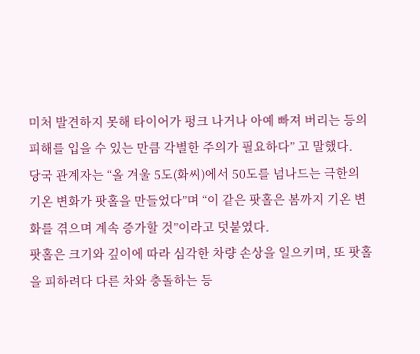미처 발견하지 못해 타이어가 펑크 나거나 아예 빠져 버리는 등의 피해를 입을 수 있는 만큼 각별한 주의가 필요하다” 고 말했다.
당국 관계자는 “올 겨울 5도(화씨)에서 50도를 넘나드는 극한의 기온 변화가 팟홀을 만들었다”며 “이 같은 팟홀은 봄까지 기온 변화를 겪으며 계속 증가할 것”이라고 덧붙였다.
팟홀은 크기와 깊이에 따라 심각한 차량 손상을 일으키며, 또 팟홀을 피하려다 다른 차와 충돌하는 등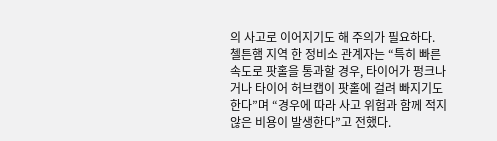의 사고로 이어지기도 해 주의가 필요하다.
첼튼햄 지역 한 정비소 관계자는 “특히 빠른 속도로 팟홀을 통과할 경우, 타이어가 펑크나거나 타이어 허브캡이 팟홀에 걸려 빠지기도 한다”며 “경우에 따라 사고 위험과 함께 적지 않은 비용이 발생한다”고 전했다.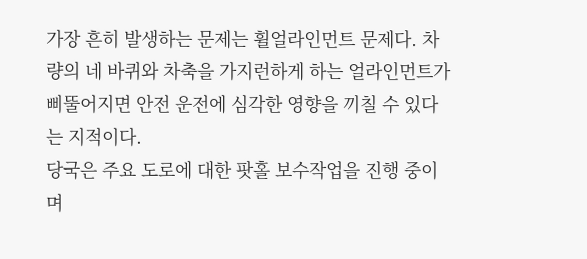가장 흔히 발생하는 문제는 휠얼라인먼트 문제다. 차량의 네 바퀴와 차축을 가지런하게 하는 얼라인먼트가 삐뚤어지면 안전 운전에 심각한 영향을 끼칠 수 있다는 지적이다.
당국은 주요 도로에 대한 팟홀 보수작업을 진행 중이며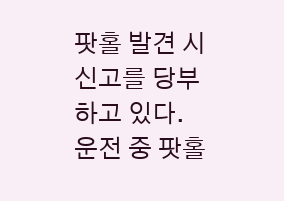팟홀 발견 시 신고를 당부하고 있다.
운전 중 팟홀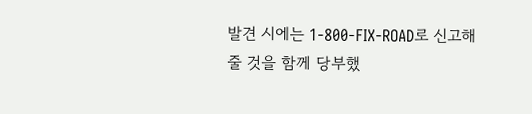발견 시에는 1-800-FIX-ROAD로 신고해 줄 것을 함께 당부했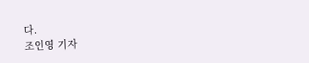다.
조인영 기자